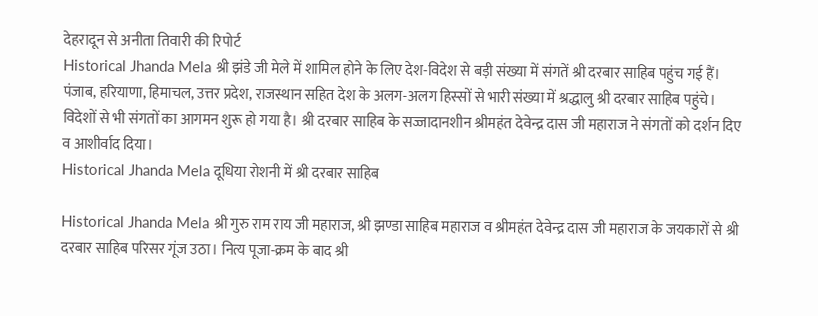देहरादून से अनीता तिवारी की रिपोर्ट
Historical Jhanda Mela श्री झंडे जी मेले में शामिल होने के लिए देश-विदेश से बड़ी संख्या में संगतें श्री दरबार साहिब पहुंच गई हैं। पंजाब, हरियाणा, हिमाचल, उत्तर प्रदेश, राजस्थान सहित देश के अलग-अलग हिस्सों से भारी संख्या में श्रद्धालु श्री दरबार साहिब पहुंचे। विदेशों से भी संगतों का आगमन शुरू हो गया है। श्री दरबार साहिब के सज्जादानशीन श्रीमहंत देवेन्द्र दास जी महाराज ने संगतों को दर्शन दिए व आशीर्वाद दिया।
Historical Jhanda Mela दूधिया रोशनी में श्री दरबार साहिब

Historical Jhanda Mela श्री गुरु राम राय जी महाराज, श्री झण्डा साहिब महाराज व श्रीमहंत देवेन्द्र दास जी महाराज के जयकारों से श्री दरबार साहिब परिसर गूंज उठा। नित्य पूजा-क्रम के बाद श्री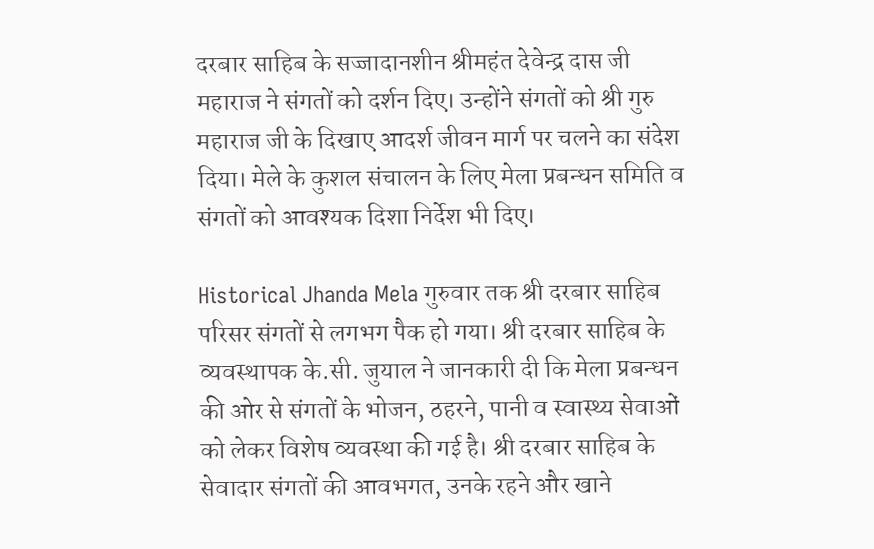दरबार साहिब के सज्जादानशीन श्रीमहंत देवेन्द्र दास जी महाराज ने संगतों को दर्शन दिए। उन्होंने संगतों को श्री गुरु महाराज जी के दिखाए आदर्श जीवन मार्ग पर चलने का संदेश दिया। मेले के कुशल संचालन के लिए मेला प्रबन्धन समिति व संगतों को आवश्यक दिशा निर्देश भी दिए।

Historical Jhanda Mela गुरुवार तक श्री दरबार साहिब परिसर संगतों से लगभग पैक हो गया। श्री दरबार साहिब के व्यवस्थापक के.सी. जुयाल ने जानकारी दी कि मेला प्रबन्धन की ओर से संगतों के भोजन, ठहरने, पानी व स्वास्थ्य सेवाओं को लेकर विशेष व्यवस्था की गई है। श्री दरबार साहिब के सेवादार संगतों की आवभगत, उनके रहने और खाने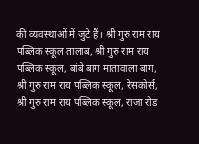की व्यवस्थाओं में जुटे हैं। श्री गुरु राम राय पब्लिक स्कूल तालाब, श्री गुरु राम राय पब्लिक स्कूल, बांबे बाग मातावाला बाग, श्री गुरु राम राय पब्लिक स्कूल, रेसकोर्स, श्री गुरु राम राय पब्लिक स्कूल, राजा रोड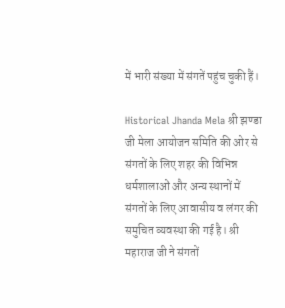में भारी संख्या में संगतें पहुंच चुकी हैं।

Historical Jhanda Mela श्री झण्डा जी मेला आयोजन समिति की ओर से संगतों के लिए शहर की विभिन्न धर्मशालाओं और अन्य स्थानों में संगतों के लिए आवासीय व लंगर की समुचित व्यवस्था की गई है। श्री महाराज जी ने संगतों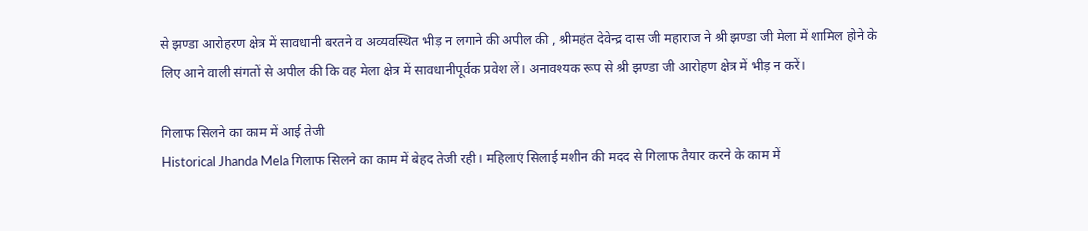से झण्डा आरोहरण क्षेत्र में सावधानी बरतने व अव्यवस्थित भीड़ न लगाने की अपील की , श्रीमहंत देवेन्द्र दास जी महाराज ने श्री झण्डा जी मेला में शामिल होने के लिए आने वाली संगतों से अपील की कि वह मेला क्षेत्र में सावधानीपूर्वक प्रवेश लें। अनावश्यक रूप से श्री झण्डा जी आरोहण क्षेत्र में भीड़ न करें।

गिलाफ सिलने का काम में आई तेजी
Historical Jhanda Mela गिलाफ सिलने का काम में बेहद तेजी रही। महिलाएं सिलाई मशीन की मदद से गिलाफ तैयार करने के काम में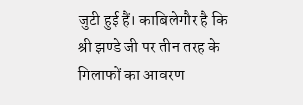जुटी हुई हैं। काबिलेगौर है कि श्री झण्डे जी पर तीन तरह के गिलाफों का आवरण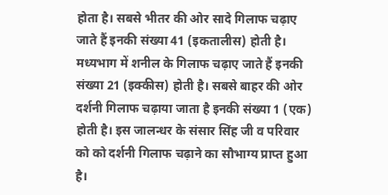होता है। सबसे भीतर की ओर सादे गिलाफ चढ़ाए जाते हैं इनकी संख्या 41 (इकतालीस) होती है। मध्यभाग में शनील के गिलाफ चढ़ाए जाते हैं इनकी संख्या 21 (इक्कीस) होती है। सबसे बाहर की ओर दर्शनी गिलाफ चढ़ाया जाता है इनकी संख्या 1 (एक) होती है। इस जालन्धर के संसार सिंह जी व परिवार को को दर्शनी गिलाफ चढ़ाने का सौभाग्य प्राप्त हुआ है।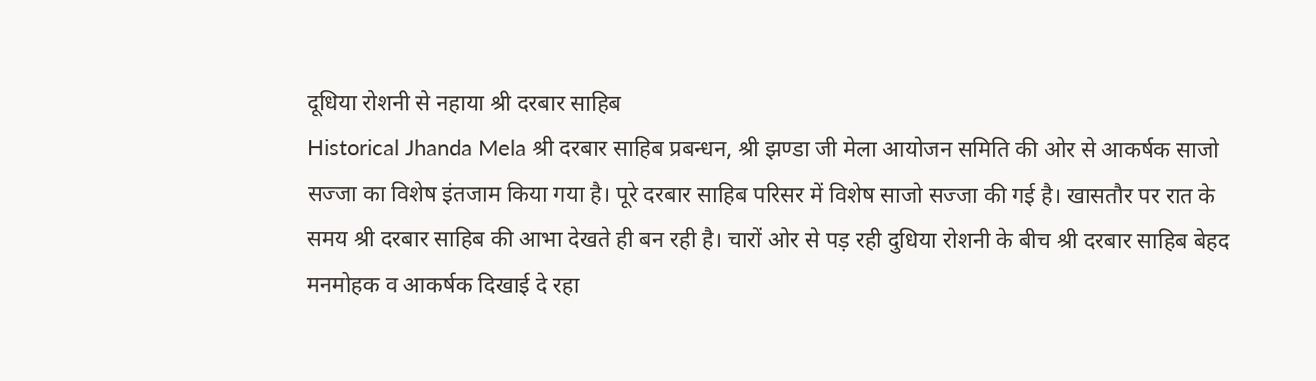दूधिया रोशनी से नहाया श्री दरबार साहिब
Historical Jhanda Mela श्री दरबार साहिब प्रबन्धन, श्री झण्डा जी मेला आयोजन समिति की ओर से आकर्षक साजो सज्जा का विशेष इंतजाम किया गया है। पूरे दरबार साहिब परिसर में विशेष साजो सज्जा की गई है। खासतौर पर रात के समय श्री दरबार साहिब की आभा देखते ही बन रही है। चारों ओर से पड़ रही दुधिया रोशनी के बीच श्री दरबार साहिब बेहद मनमोहक व आकर्षक दिखाई दे रहा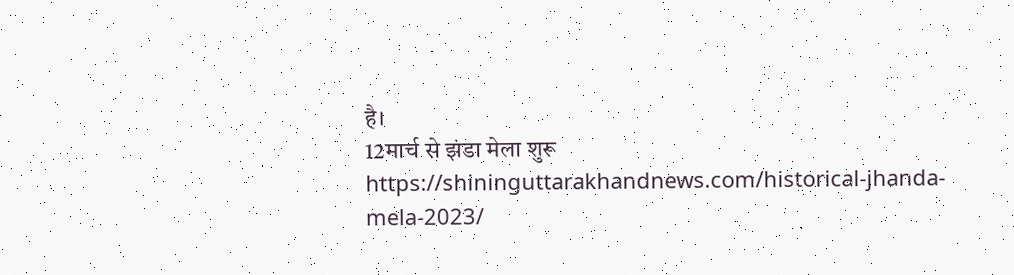है।
12मार्च से झंडा मेला शुरू https://shininguttarakhandnews.com/historical-jhanda-mela-2023/